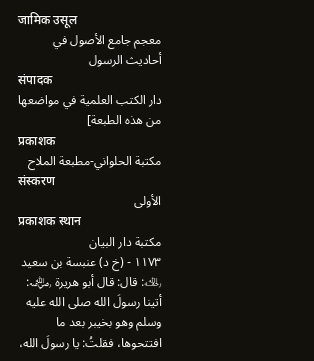जामिक उसूल
معجم جامع الأصول في أحاديث الرسول
संपादक
دار الكتب العلمية في مواضعها من هذه الطبعة]
प्रकाशक
مكتبة الحلواني-مطبعة الملاح
संस्करण
الأولى
प्रकाशक स्थान
مكتبة دار البيان
١١٧٣ - (خ د) عنبسة بن سعيد ﵀: قال: قال أبو هريرة ﵁: أتينا رسولَ الله صلى الله عليه وسلم وهو بخيبر بعد ما افتتحوها، فقلتُ: يا رسولَ الله،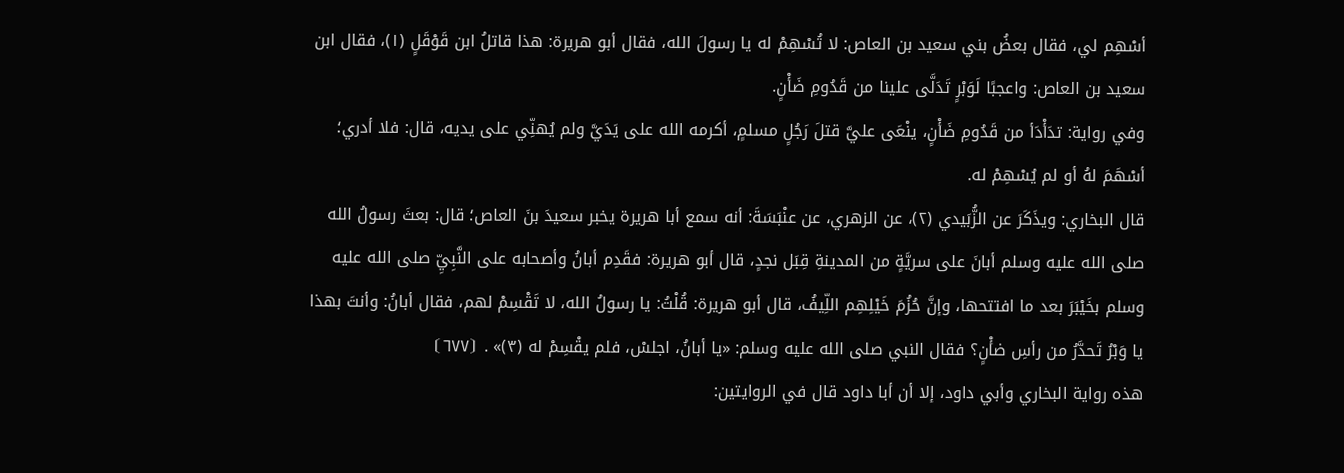أسْهِم لي، فقال بعضُ بني سعيد بن العاص: لا تُسْهِمْ له يا رسولَ الله، فقال أبو هريرة: هذا قاتلُ ابن قَوْقَلٍ (١)، فقال ابن سعيد بن العاص: واعجبًا لَوَبْرٍ تَدَلَّى علينا من قَدُومِ ضَأْنٍ.
وفي رواية: تدَأْدَأ من قَدُومِ ضَأْنٍ، ينْعَى عليَّ قتلَ رَجُلٍ مسلمٍ، أكرمه الله على يَدَيَّ ولم يُهنِّي على يديه، قال: فلا أدري؛ أسْهَمَ لهُ أو لم يُسْهِمْ له.
قال البخاري: ويذَكَرَ عن الزُّبَيدي (٢)، عن الزهري، عن عنْبَسَةَ: أنه سمع أبا هريرة يخبر سعيدَ بنَ العاص؛ قال: بعثَ رسولُ الله صلى الله عليه وسلم أبانَ على سريَّةٍ من المدينةِ قِبَل نجدٍ، قال أبو هريرة: فقَدِم أبانُ وأصحابه على النَّبِيِّ صلى الله عليه وسلم بخَيْبَرَ بعد ما افتتحها، وإنَّ حُزُمَ خَيْلِهِم اللِّيفُ، قال أبو هريرة: قُلْتُ: يا رسولُ الله، لا تَقْسِمْ لهم، فقال أبانُ: وأنتَ بهذا يا وَبْرُ تَحدَّرُ من رأسِ ضأْنٍ؟ فقال النبي صلى الله عليه وسلم: «يا أبانُ، اجلسْ، فلم يقْسِمْ له (٣)» . ⦗٦٧٧⦘
هذه رواية البخاري وأبي داود، إلا أن أبا داود قال في الروايتين: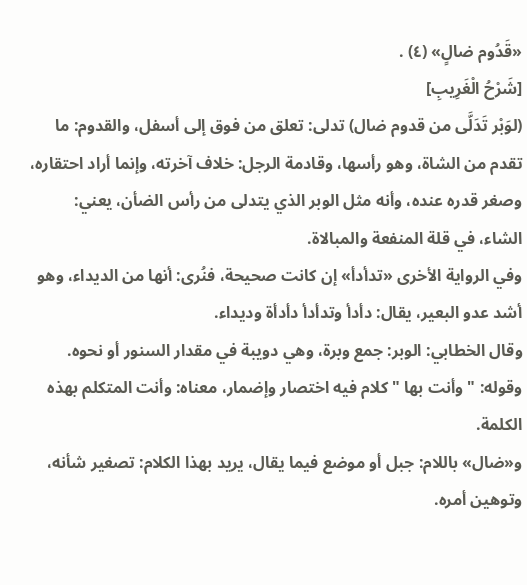«قَدُوم ضالٍ» (٤) .
[شَرْحُ الْغَرِيبِ]
(لوَبْر تَدَلَّى من قدوم ضال) تدلى: تعلق من فوق إلى أسفل، والقدوم: ما تقدم من الشاة، وهو رأسها، وقادمة الرجل: خلاف آخرته، وإنما أراد احتقاره، وصغر قدره عنده، وأنه مثل الوبر الذي يتدلى من رأس الضأن، يعني: الشاء، في قلة المنفعة والمبالاة.
وفي الرواية الأخرى «تدأدأ» إن كانت صحيحة، فنُرى: أنها من الديداء، وهو أشد عدو البعير، يقال: دأدأ وتدأدأ دأدأة وديداء.
وقال الخطابي: الوبر: جمع وبرة، وهي دويبة في مقدار السنور أو نحوه.
وقوله: " وأنت بها " كلام فيه اختصار وإضمار، معناه: وأنت المتكلم بهذه الكلمة.
و«ضال» باللام: جبل أو موضع فيما يقال، يريد بهذا الكلام: تصغير شأنه، وتوهين أمره.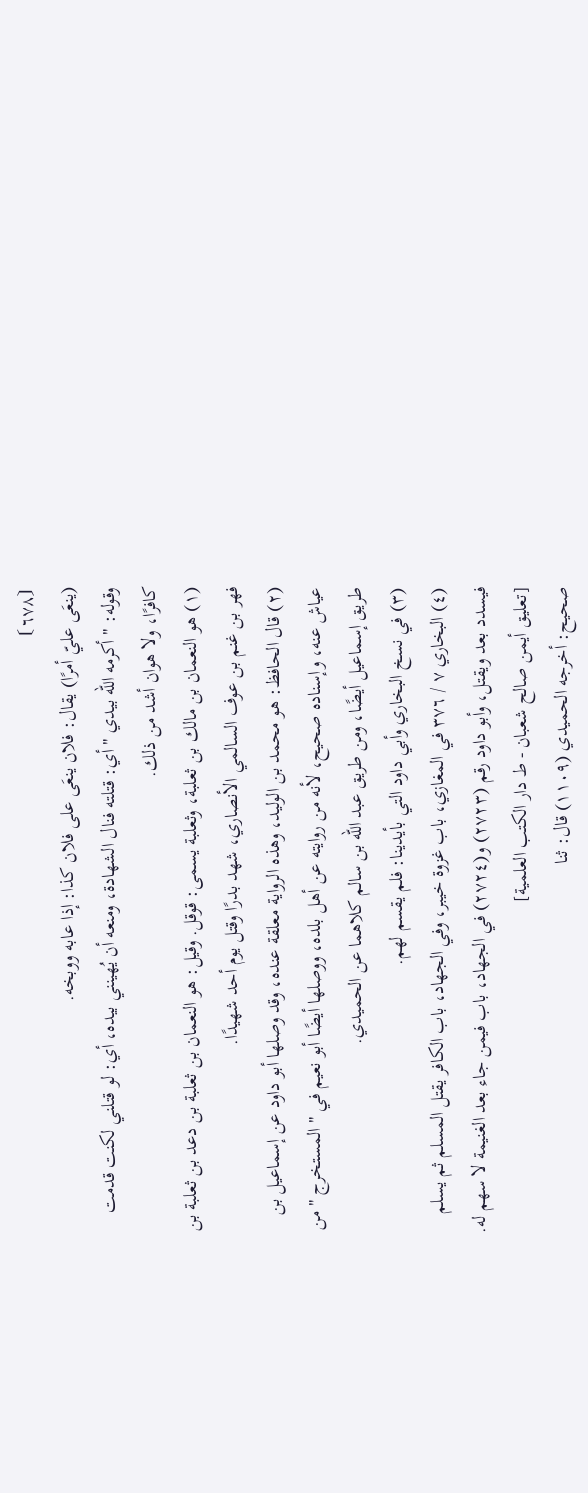⦗٦٧٨⦘
(ينعَى عليّ أمرًا) يقال: فلان ينعَى على فلان كذا: إذا عابه ووبخه.
وقوله: " أكرمه الله بيدي " أي: قتلته فنال الشهادة، ومنعه أن يُهينني بيده، أي: لو قتلني لكنت قدمت كافرًا، ولا هوان أشد من ذلك.
(١) هو النعمان بن مالك بن ثعلبة، وثعلبة يسمى: قوقل. وقيل: هو النعمان بن ثعلبة بن دعد بن ثعلبة بن فهر بن غنم بن عوف السالمي الأنصاري، شهد بدرًا وقتل يوم أحد شهيدًا.
(٢) قال الحافظ: هو محمد بن الوليد، وهذه الرواية معلقة عنده، وقد وصلها أبو داود عن إسماعيل بن عياش عنه، وإسناده صحيح، لأنه من روايته عن أهل بلده، ووصلها أيضًا أبو نعيم في " المستخرج " من طريق إسماعيل أيضًا، ومن طريق عبد الله بن سالم كلاهما عن الحميدي.
(٣) في نسخ البخاري وأبي داود التي بأيدينا: فلم يقسم لهم.
(٤) البخاري ٧ / ٣٧٦ في المغازي، باب غزوة خيبر، وفي الجهاد، باب الكافر يقتل المسلم ثم يسلم فيسدد بعد ويقتل، وأبو داود رقم (٢٧٢٣) و(٢٧٢٤) في الجهاد، باب فيمن جاء بعد الغنيمة لا سهم له.
[تعليق أيمن صالح شعبان - ط دار الكتب العلمية]
صحيح: أخرجه الحميدي (١١٠٩) قال: ثنا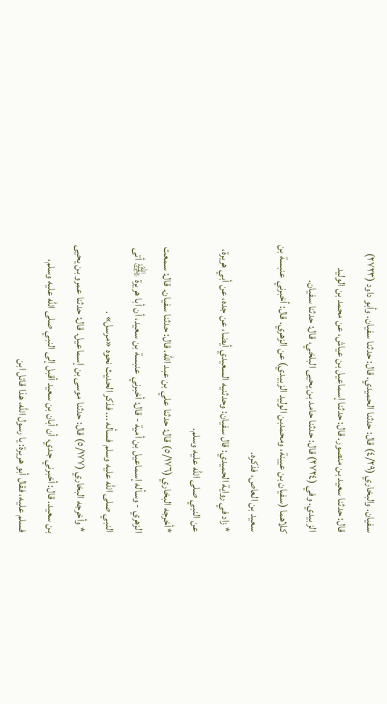سفيان. والبخاري (٤/٢٩) قال: حدثنا الحميدي. قال: حدثنا سفيان. وأبو داود (٢٧٢٣) قال: حدثنا سعيد بن منصور. قال: حدثنا إسماعيل بن عياش، عن محمد بن الوليد الزبيدي. وفي (٢٧٢٤) قال: حدثنا حامد بن يحيى البلخي، قال: حدثنا سفيان.
كلاهما (سفيان بن عيينة، ومحمدبن الوليد الزبيدي) عن الزهري. قال: أخبرني عنبسة بن سعيد بن العاص، فذكره.
* زاد في رواية الحميدي: قال سفيان: وحدثنيه السعيدي أيضا، عن جده، عن أبي هريرة، عن النبي صلى الله عليه وسلم.
*أخرجه البخاري (٥/١٧٦) قال: حدثنا علي بن عبد الله. قال: حدثنا سفيان. قال: سمعت الزهري - وسأله إسماعيل بن أمية - قال: أخبرني عنبسة بن سعيد، أن أبا هريرة ﵁ أتى النبي صلى الله عليه وسلم فسأله ... فذكر الحديث نحوه «مرسل» .
* وأخرجه البخاري (٥/١٧٧) قال: حدثنا موسى بن إسماعيل. قال: حدثنا عمرو بن يحيى بن سعيد. قال: أخبرني جدي، أن أبان بن سعيد أقبل إلى النبي صلى الله عليه وسلم، فسلم عليه، فقال أبو هريرة: يا رسول الله، هذا قاتل ابن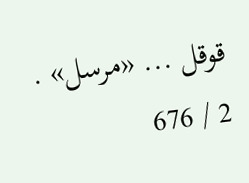قوقل ... «مرسل» .
2 / 676